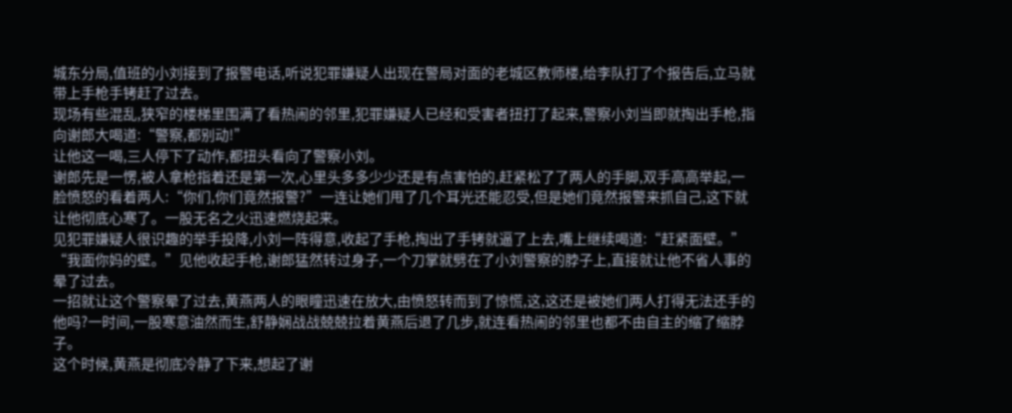城东分局,值班的小刘接到了报警电话,听说犯罪嫌疑人出现在警局对面的老城区教师楼,给李队打了个报告后,立马就带上手枪手铐赶了过去。
现场有些混乱,狭窄的楼梯里围满了看热闹的邻里,犯罪嫌疑人已经和受害者扭打了起来,警察小刘当即就掏出手枪,指向谢郎大喝道:“警察,都别动!”
让他这一喝,三人停下了动作,都扭头看向了警察小刘。
谢郎先是一愣,被人拿枪指着还是第一次,心里头多多少少还是有点害怕的,赶紧松了了两人的手脚,双手高高举起,一脸愤怒的看着两人:“你们,你们竟然报警?”一连让她们甩了几个耳光还能忍受,但是她们竟然报警来抓自己,这下就让他彻底心寒了。一股无名之火迅速燃烧起来。
见犯罪嫌疑人很识趣的举手投降,小刘一阵得意,收起了手枪,掏出了手铐就逼了上去,嘴上继续喝道:“赶紧面壁。”
“我面你妈的壁。”见他收起手枪,谢郎猛然转过身子,一个刀掌就劈在了小刘警察的脖子上,直接就让他不省人事的晕了过去。
一招就让这个警察晕了过去,黄燕两人的眼瞳迅速在放大,由愤怒转而到了惊慌,这,这还是被她们两人打得无法还手的他吗?一时间,一股寒意油然而生,舒静娴战战兢兢拉着黄燕后退了几步,就连看热闹的邻里也都不由自主的缩了缩脖子。
这个时候,黄燕是彻底冷静了下来,想起了谢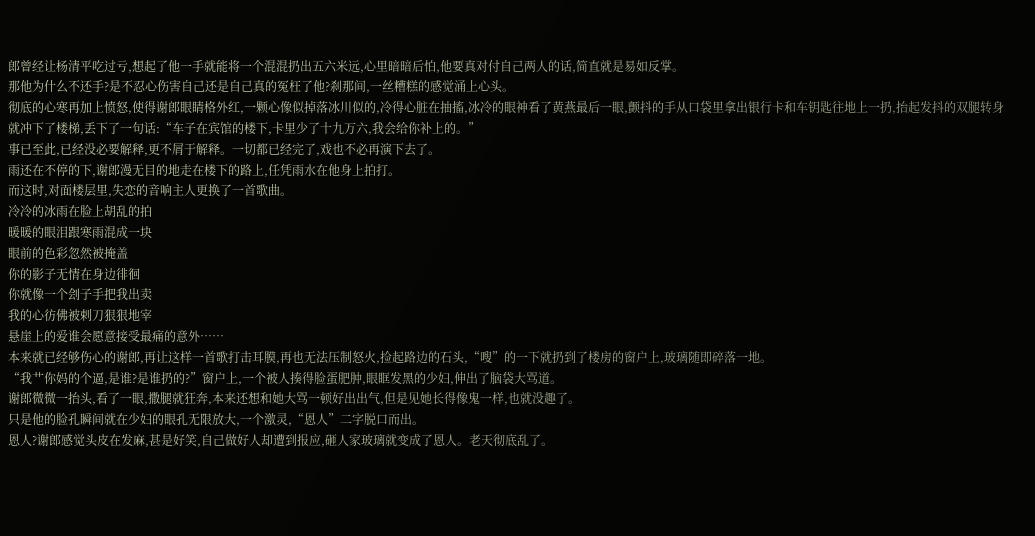郎曾经让杨清平吃过亏,想起了他一手就能将一个混混扔出五六米远,心里暗暗后怕,他要真对付自己两人的话,简直就是易如反掌。
那他为什么不还手?是不忍心伤害自己还是自己真的冤枉了他?刹那间,一丝糟糕的感觉涌上心头。
彻底的心寒再加上愤怒,使得谢郎眼睛格外红,一颗心像似掉落冰川似的,冷得心脏在抽搐,冰冷的眼神看了黄燕最后一眼,颤抖的手从口袋里拿出银行卡和车钥匙往地上一扔,抬起发抖的双腿转身就冲下了楼梯,丢下了一句话:“车子在宾馆的楼下,卡里少了十九万六,我会给你补上的。”
事已至此,已经没必要解释,更不屑于解释。一切都已经完了,戏也不必再演下去了。
雨还在不停的下,谢郎漫无目的地走在楼下的路上,任凭雨水在他身上拍打。
而这时,对面楼层里,失恋的音响主人更换了一首歌曲。
冷冷的冰雨在脸上胡乱的拍
暖暖的眼泪跟寒雨混成一块
眼前的色彩忽然被掩盖
你的影子无情在身边徘徊
你就像一个刽子手把我出卖
我的心彷佛被剌刀狠狠地宰
悬崖上的爱谁会愿意接受最痛的意外……
本来就已经够伤心的谢郎,再让这样一首歌打击耳膜,再也无法压制怒火,捡起路边的石头,“嗖”的一下就扔到了楼房的窗户上,玻璃随即碎落一地。
“我艹你妈的个逼,是谁?是谁扔的?”窗户上,一个被人揍得脸蛋肥肿,眼眶发黑的少妇,伸出了脑袋大骂道。
谢郎微微一抬头,看了一眼,撒腿就狂奔,本来还想和她大骂一顿好出出气,但是见她长得像鬼一样,也就没趣了。
只是他的脸孔瞬间就在少妇的眼孔无限放大,一个激灵,“恩人”二字脱口而出。
恩人?谢郎感觉头皮在发麻,甚是好笑,自己做好人却遭到报应,砸人家玻璃就变成了恩人。老天彻底乱了。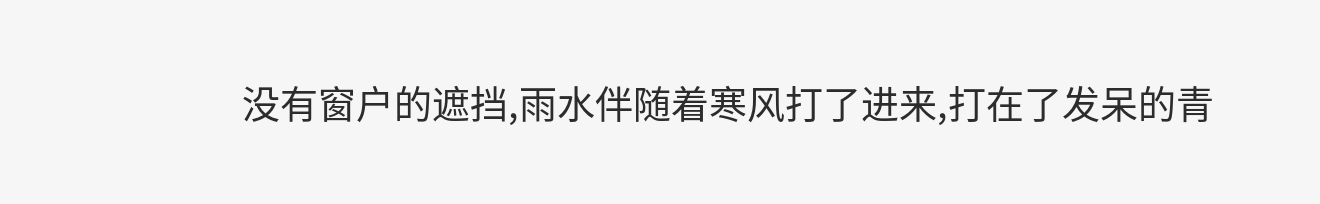没有窗户的遮挡,雨水伴随着寒风打了进来,打在了发呆的青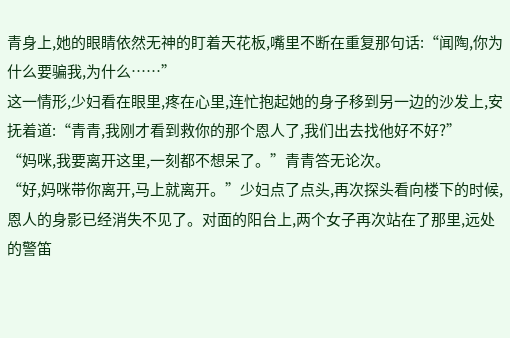青身上,她的眼睛依然无神的盯着天花板,嘴里不断在重复那句话:“闻陶,你为什么要骗我,为什么……”
这一情形,少妇看在眼里,疼在心里,连忙抱起她的身子移到另一边的沙发上,安抚着道:“青青,我刚才看到救你的那个恩人了,我们出去找他好不好?”
“妈咪,我要离开这里,一刻都不想呆了。”青青答无论次。
“好,妈咪带你离开,马上就离开。”少妇点了点头,再次探头看向楼下的时候,恩人的身影已经消失不见了。对面的阳台上,两个女子再次站在了那里,远处的警笛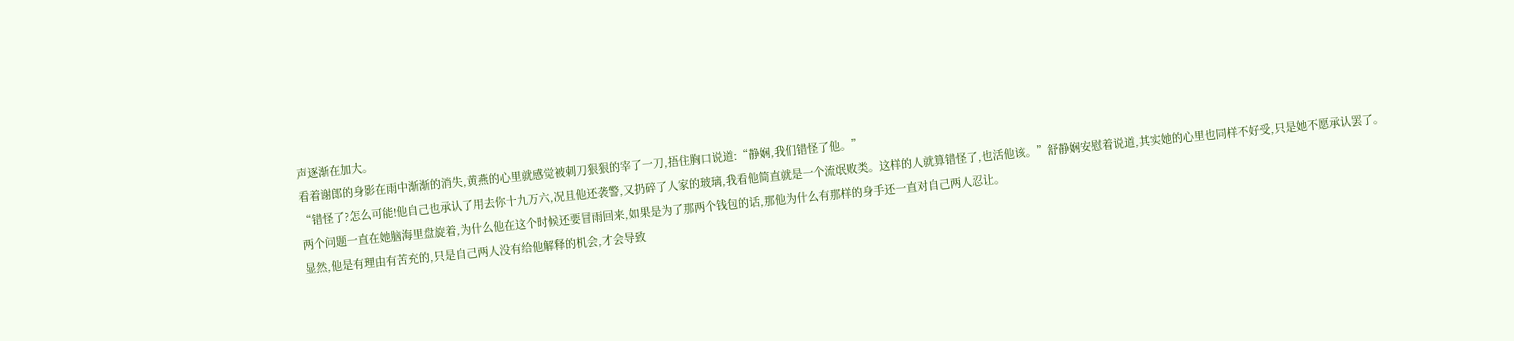声逐渐在加大。
看着谢郎的身影在雨中渐渐的消失,黄燕的心里就感觉被刺刀狠狠的宰了一刀,捂住胸口说道:“静娴,我们错怪了他。”
“错怪了?怎么可能!他自己也承认了用去你十九万六,况且他还袭警,又扔碎了人家的玻璃,我看他简直就是一个流氓败类。这样的人就算错怪了,也活他该。”舒静娴安慰着说道,其实她的心里也同样不好受,只是她不愿承认罢了。两个问题一直在她脑海里盘旋着,为什么他在这个时候还要冒雨回来,如果是为了那两个钱包的话,那他为什么有那样的身手还一直对自己两人忍让。
显然,他是有理由有苦充的,只是自己两人没有给他解释的机会,才会导致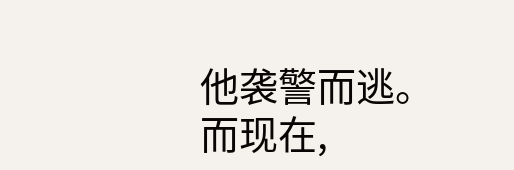他袭警而逃。
而现在,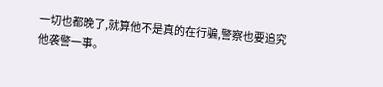一切也都晚了,就算他不是真的在行骗,警察也要追究他袭警一事。